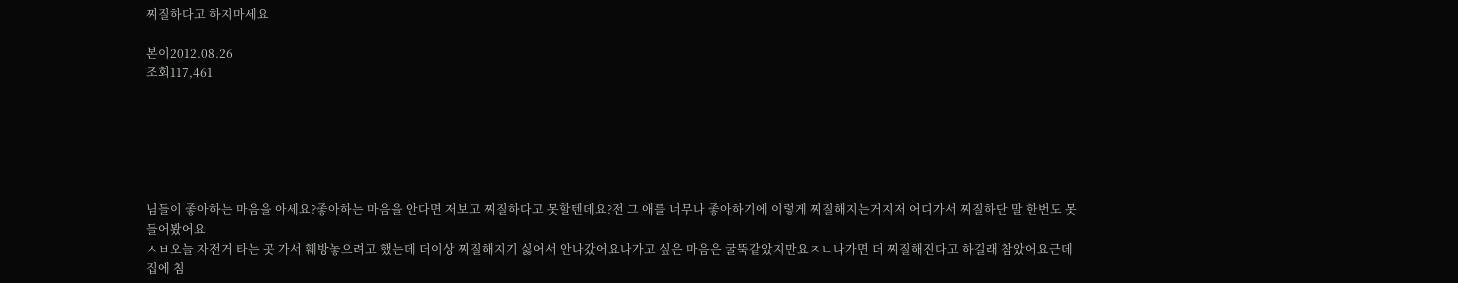찌질하다고 하지마세요

본이2012.08.26
조회117,461






님들이 좋아하는 마음을 아세요?좋아하는 마음을 안다면 저보고 찌질하다고 못할텐데요?전 그 애를 너무나 좋아하기에 이렇게 찌질해지는거지저 어디가서 찌질하단 말 한번도 못들어봤어요
ㅅㅂ오늘 자전거 타는 곳 가서 훼방놓으려고 했는데 더이상 찌질해지기 싫어서 안나갔어요나가고 싶은 마음은 굴뚝같았지만요ㅈㄴ나가면 더 찌질해진다고 하길래 참았어요근데 집에 침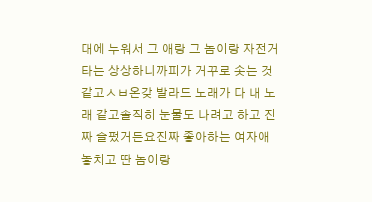대에 누워서 그 애랑 그 놈이랑 자전거 타는 상상하니까피가 거꾸로 솟는 것 같고ㅅㅂ온갖 발라드 노래가 다 내 노래 같고솔직히 눈물도 나려고 하고 진짜 슬펐거든요진짜 좋아하는 여자애 놓치고 딴 놈이랑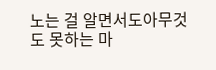노는 걸 알면서도아무것도 못하는 마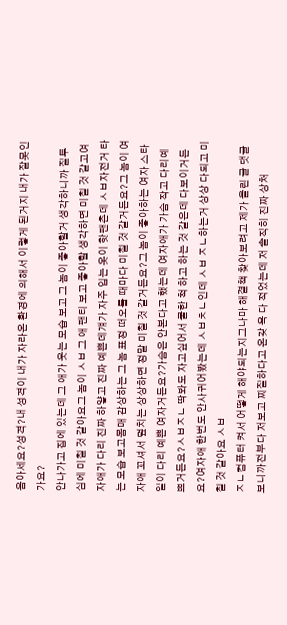음아세요?성격?내 성격이 내가 자라온 환경에 의해서 이렇게 된거지 내가 잘못인가요?
안나가고 집에 있는데 그 애가 웃는 모습 보고 그 놈이 좋아할거 생각하니까 질투심에 미칠 것 같아요그 놈이 ㅅㅂ 그 애 팬티 보고 좋아할 생각하면 미칠 것 같고여자애가 다리 진짜 하얗고 진짜 예쁜데걔가 자주 입는 옷이 핫팬츤데 ㅅㅂ자전거 타는 모습 보고몸매 감상하는 그 놈 표정 떠오를 때마다 미칠 것 같거든요?그 놈이 여자애 꼬셔서 덮치는 상상하면 정말 미칠 것 같거든요?그 놈이 좋아하는 여자 스타일이 다리 예쁜 여자거든요?가슴은 안본다고 했는데 여자애가 가슴 작고 다리예쁘거든요?ㅅㅂㅈㄴ 딱봐도 자고싶어서 쿨한 척 하고 하는 것 같은데 다보이거든요?여자애 한번도 안사귀어봤는데 ㅅㅂㅊㄴ인데 ㅅㅂ ㅈㄴ하는거 상상 다되고 미칠 것 같아요 ㅅㅂ
ㅈㄴ컴퓨터 켜서 어떻게 해야되는지그나마 해결책 찾아보려고 제가 올린 글 댓글보니까전부다 저보고 찌질하다고 온갖 욕 다 적었는데 저 솔직히 진짜 상처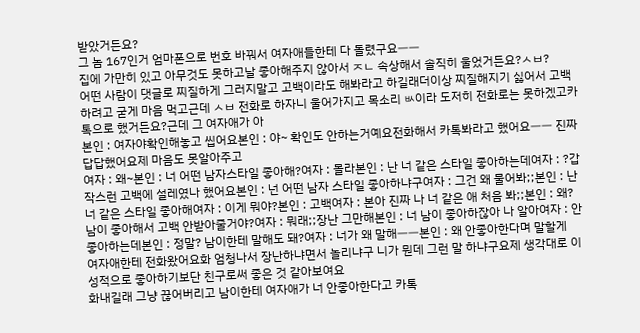받았거든요?
그 놈 167인거 엄마폰으로 번호 바꿔서 여자애들한테 다 돌렸구요ㅡㅡ
집에 가만히 있고 아무것도 못하고날 좋아해주지 않아서 ㅈㄴ 속상해서 솔직히 울었거든요?ㅅㅂ?
어떤 사람이 댓글로 찌질하게 그러지말고 고백이라도 해봐라고 하길래더이상 찌질해지기 싫어서 고백하려고 굳게 마음 먹고근데 ㅅㅂ 전화로 하자니 울어가지고 목소리 ㅄ이라 도저히 전화로는 못하겠고카톡으로 했거든요?근데 그 여자애가 아
본인 : 여자야확인해놓고 씹어요본인 : 야~ 확인도 안하는거예요전화해서 카톡봐라고 했어요ㅡㅡ 진짜 답답했어요제 마음도 못알아주고
여자 : 왜~본인 : 너 어떤 남자스타일 좋아해?여자 : 몰라본인 : 난 너 같은 스타일 좋아하는데여자 : ?갑작스런 고백에 설레였나 했어요본인 : 넌 어떤 남자 스타일 좋아하냐구여자 : 그건 왜 물어봐;;본인 : 난 너 같은 스타일 좋아해여자 : 이게 뭐야?본인 : 고백여자 : 본아 진짜 나 너 같은 애 처음 봐;;본인 : 왜? 남이 좋아해서 고백 안받아줄거야?여자 : 뭐래;;장난 그만해본인 : 너 남이 좋아하잖아 나 알아여자 : 안좋아하는데본인 : 정말? 남이한테 말해도 돼?여자 : 너가 왜 말해ㅡㅡ본인 : 왜 안좋아한다며 말할게
여자애한테 전화왔어요화 엄청나서 장난하냐면서 놀리냐구 니가 뭔데 그런 말 하냐구요제 생각대로 이성적으로 좋아하기보단 친구로써 좋은 것 같아보여요
화내길래 그냥 끊어버리고 남이한테 여자애가 너 안좋아한다고 카톡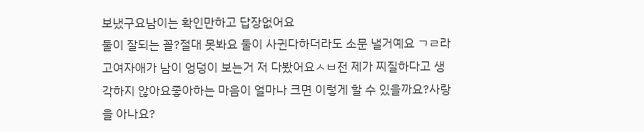보냈구요남이는 확인만하고 답장없어요
둘이 잘되는 꼴?절대 못봐요 둘이 사귄다하더라도 소문 낼거예요 ㄱㄹ라고여자애가 남이 엉덩이 보는거 저 다봤어요ㅅㅂ전 제가 찌질하다고 생각하지 않아요좋아하는 마음이 얼마나 크면 이렇게 할 수 있을까요?사랑을 아나요?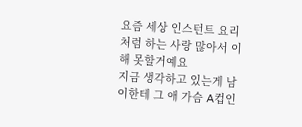요즘 세상 인스턴트 요리처럼 하는 사랑 많아서 이해 못할거예요
지금 생각하고 있는게 남이한테 그 애 가슴 A컵인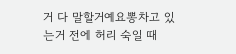거 다 말할거예요뽕차고 있는거 전에 허리 숙일 때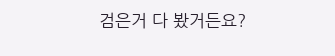검은거 다 봤거든요?